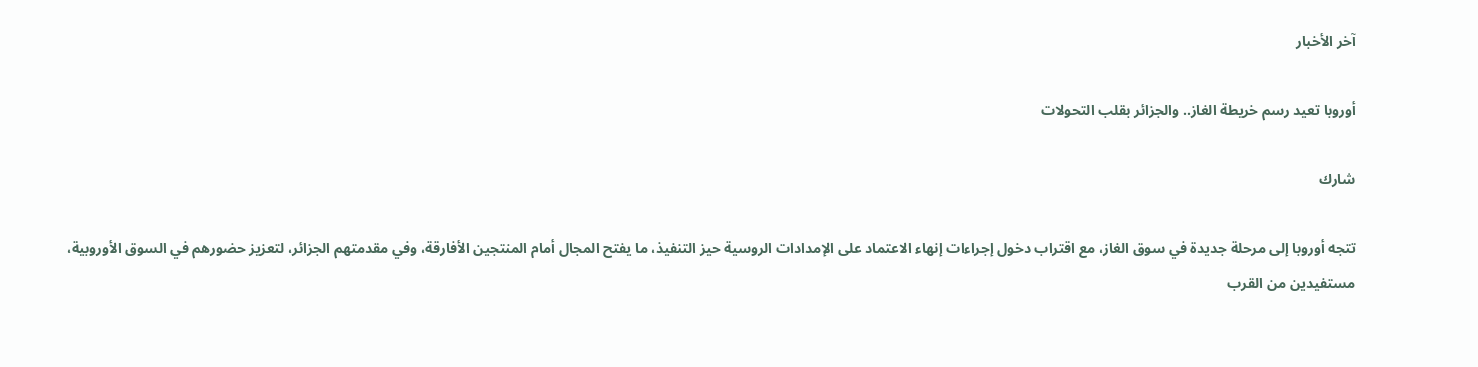آخر الأخبار

أوروبا تعيد رسم خريطة الغاز.. والجزائر بقلب التحولات

شارك

تتجه أوروبا إلى مرحلة جديدة في سوق الغاز، مع اقتراب دخول إجراءات إنهاء الاعتماد على الإمدادات الروسية حيز التنفيذ، ما يفتح المجال أمام المنتجين الأفارقة، وفي مقدمتهم الجزائر، لتعزيز حضورهم في السوق الأوروبية، مستفيدين من القرب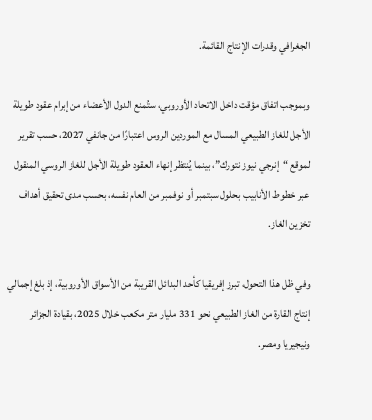الجغرافي وقدرات الإنتاج القائمة.

وبموجب اتفاق مؤقت داخل الاتحاد الأوروبي، ستُمنع الدول الأعضاء من إبرام عقود طويلة الأجل للغاز الطبيعي المسال مع الموردين الروس اعتبارًا من جانفي 2027، حسب تقرير لموقع “إنرجي نيوز نتورك”، بينما يُنتظر إنهاء العقود طويلة الأجل للغاز الروسي المنقول عبر خطوط الأنابيب بحلول سبتمبر أو نوفمبر من العام نفسه، بحسب مدى تحقيق أهداف تخزين الغاز.

وفي ظل هذا التحول، تبرز إفريقيا كأحد البدائل القريبة من الأسواق الأوروبية، إذ بلغ إجمالي إنتاج القارة من الغاز الطبيعي نحو 331 مليار متر مكعب خلال 2025، بقيادة الجزائر ونيجيريا ومصر.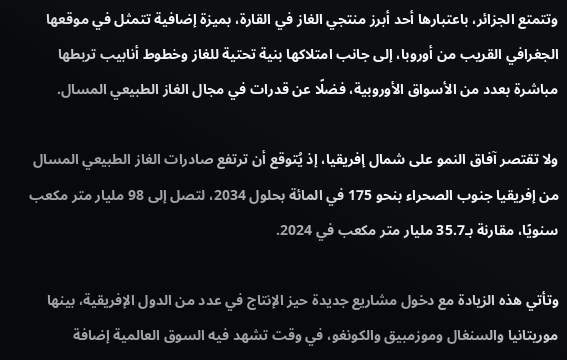وتتمتع الجزائر، باعتبارها أحد أبرز منتجي الغاز في القارة، بميزة إضافية تتمثل في موقعها الجغرافي القريب من أوروبا، إلى جانب امتلاكها بنية تحتية للغاز وخطوط أنابيب تربطها مباشرة بعدد من الأسواق الأوروبية، فضلًا عن قدرات في مجال الغاز الطبيعي المسال.

ولا تقتصر آفاق النمو على شمال إفريقيا، إذ يُتوقع أن ترتفع صادرات الغاز الطبيعي المسال من إفريقيا جنوب الصحراء بنحو 175 في المائة بحلول 2034، لتصل إلى 98 مليار متر مكعب سنويًا، مقارنة بـ35.7 مليار متر مكعب في 2024.

وتأتي هذه الزيادة مع دخول مشاريع جديدة حيز الإنتاج في عدد من الدول الإفريقية، بينها موريتانيا والسنغال وموزمبيق والكونغو، في وقت تشهد فيه السوق العالمية إضافة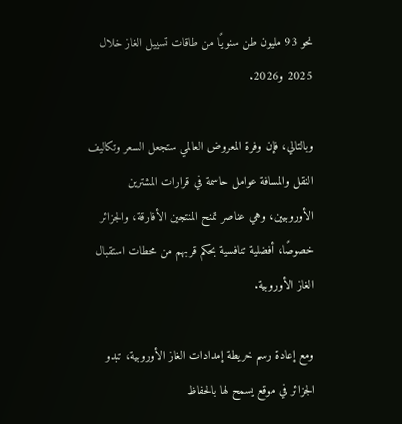نحو 93 مليون طن سنويًا من طاقات تسييل الغاز خلال 2025 و2026.

وبالتالي، فإن وفرة المعروض العالمي ستجعل السعر وتكاليف النقل والمسافة عوامل حاسمة في قرارات المشترين الأوروبيين، وهي عناصر تمنح المنتجين الأفارقة، والجزائر خصوصًا، أفضلية تنافسية بحكم قربهم من محطات استقبال الغاز الأوروبية.

ومع إعادة رسم خريطة إمدادات الغاز الأوروبية، تبدو الجزائر في موقع يسمح لها بالحفاظ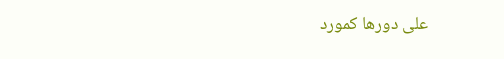على دورها كمورد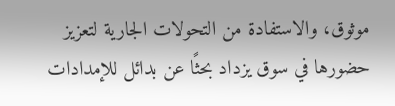موثوق، والاستفادة من التحولات الجارية لتعزيز حضورها في سوق يزداد بحثًا عن بدائل للإمدادات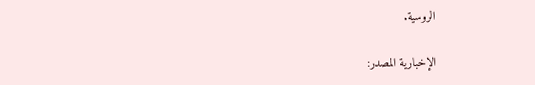الروسية.

الإخبارية المصدر: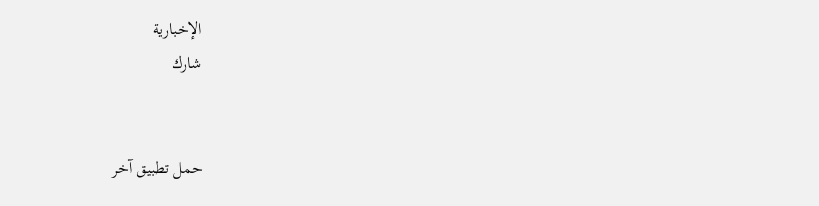الإخبارية
شارك


حمل تطبيق آخر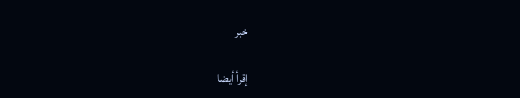خبر

إقرأ أيضا